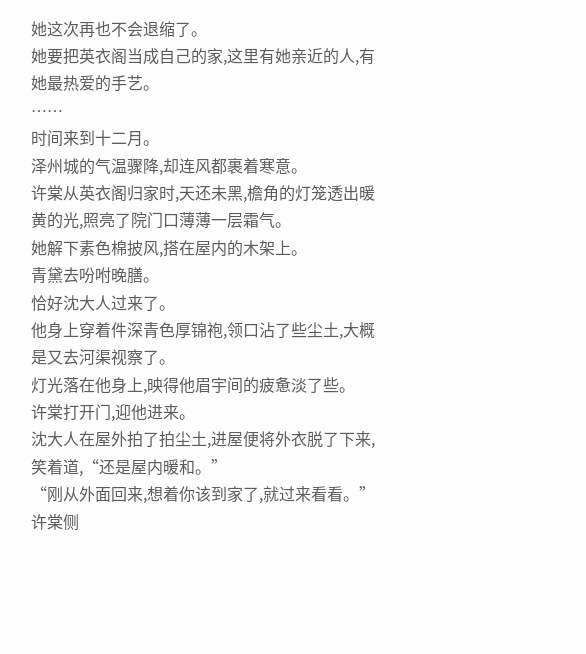她这次再也不会退缩了。
她要把英衣阁当成自己的家,这里有她亲近的人,有她最热爱的手艺。
……
时间来到十二月。
泽州城的气温骤降,却连风都裹着寒意。
许棠从英衣阁归家时,天还未黑,檐角的灯笼透出暖黄的光,照亮了院门口薄薄一层霜气。
她解下素色棉披风,搭在屋内的木架上。
青黛去吩咐晚膳。
恰好沈大人过来了。
他身上穿着件深青色厚锦袍,领口沾了些尘土,大概是又去河渠视察了。
灯光落在他身上,映得他眉宇间的疲惫淡了些。
许棠打开门,迎他进来。
沈大人在屋外拍了拍尘土,进屋便将外衣脱了下来,笑着道,“还是屋内暖和。”
“刚从外面回来,想着你该到家了,就过来看看。”
许棠侧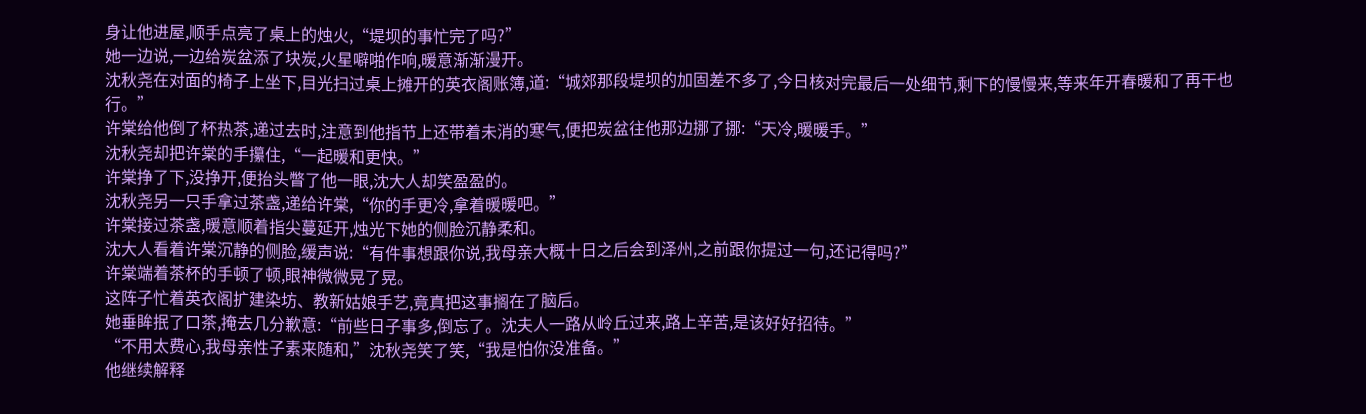身让他进屋,顺手点亮了桌上的烛火,“堤坝的事忙完了吗?”
她一边说,一边给炭盆添了块炭,火星噼啪作响,暖意渐渐漫开。
沈秋尧在对面的椅子上坐下,目光扫过桌上摊开的英衣阁账簿,道:“城郊那段堤坝的加固差不多了,今日核对完最后一处细节,剩下的慢慢来,等来年开春暖和了再干也行。”
许棠给他倒了杯热茶,递过去时,注意到他指节上还带着未消的寒气,便把炭盆往他那边挪了挪:“天冷,暖暖手。”
沈秋尧却把许棠的手攥住,“一起暖和更快。”
许棠挣了下,没挣开,便抬头瞥了他一眼,沈大人却笑盈盈的。
沈秋尧另一只手拿过茶盏,递给许棠,“你的手更冷,拿着暖暖吧。”
许棠接过茶盏,暖意顺着指尖蔓延开,烛光下她的侧脸沉静柔和。
沈大人看着许棠沉静的侧脸,缓声说:“有件事想跟你说,我母亲大概十日之后会到泽州,之前跟你提过一句,还记得吗?”
许棠端着茶杯的手顿了顿,眼神微微晃了晃。
这阵子忙着英衣阁扩建染坊、教新姑娘手艺,竟真把这事搁在了脑后。
她垂眸抿了口茶,掩去几分歉意:“前些日子事多,倒忘了。沈夫人一路从岭丘过来,路上辛苦,是该好好招待。”
“不用太费心,我母亲性子素来随和,”沈秋尧笑了笑,“我是怕你没准备。”
他继续解释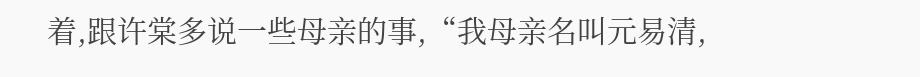着,跟许棠多说一些母亲的事,“我母亲名叫元易清,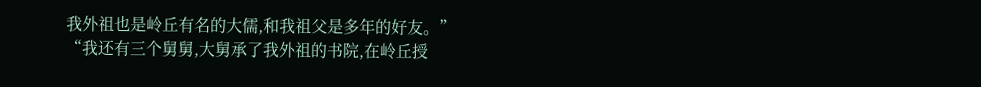我外祖也是岭丘有名的大儒,和我祖父是多年的好友。”
“我还有三个舅舅,大舅承了我外祖的书院,在岭丘授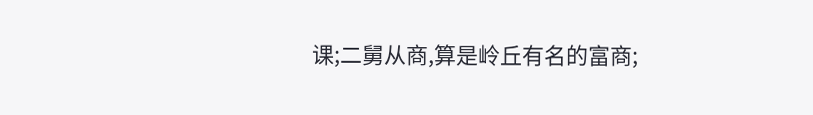课;二舅从商,算是岭丘有名的富商;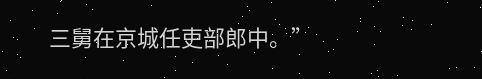三舅在京城任吏部郎中。”